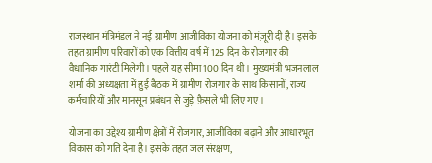राजस्थान मंत्रिमंडल ने नई ग्रामीण आजीविका योजना को मंज़ूरी दी है। इसके तहत ग्रामीण परिवारों को एक वित्तीय वर्ष में 125 दिन के रोजगार की वैधानिक गारंटी मिलेगी। पहले यह सीमा 100 दिन थी। मुख्यमंत्री भजनलाल शर्मा की अध्यक्षता में हुई बैठक में ग्रामीण रोजगार के साथ किसानों, राज्य कर्मचारियों और मानसून प्रबंधन से जुड़े फ़ैसले भी लिए गए।

योजना का उद्देश्य ग्रामीण क्षेत्रों में रोजगार, आजीविका बढ़ाने और आधारभूत विकास को गति देना है। इसके तहत जल संरक्षण,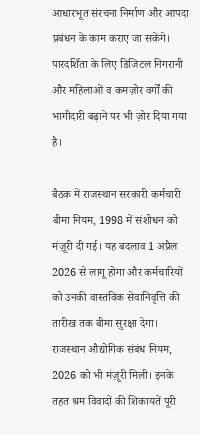आधारभूत संरचना निर्माण और आपदा प्रबंधन के काम कराए जा सकेंगे। पारदर्शिता के लिए डिजिटल निगरानी और महिलाओं व कमज़ोर वर्गों की भागीदारी बढ़ाने पर भी ज़ोर दिया गया है।

बैठक में राजस्थान सरकारी कर्मचारी बीमा नियम, 1998 में संशोधन को मंज़ूरी दी गई। यह बदलाव 1 अप्रैल 2026 से लागू होगा और कर्मचारियों को उनकी वास्तविक सेवानिवृत्ति की तारीख तक बीमा सुरक्षा देगा। राजस्थान औद्योगिक संबंध नियम, 2026 को भी मंज़ूरी मिली। इनके तहत श्रम विवादों की शिकायतें पूरी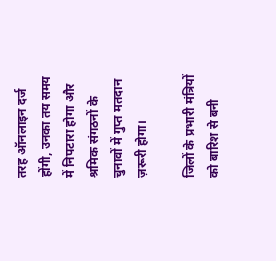तरह ऑनलाइन दर्ज होंगी, उनका तय समय में निपटारा होगा और श्रमिक संगठनों के चुनावों में गुप्त मतदान ज़रूरी होगा।

जिलों के प्रभारी मंत्रियों को बारिश से बनी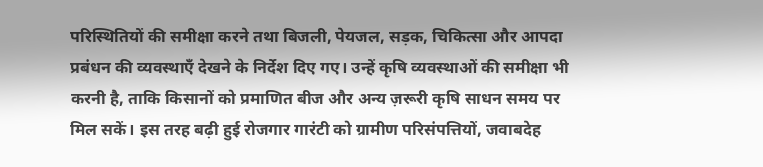परिस्थितियों की समीक्षा करने तथा बिजली, पेयजल, सड़क, चिकित्सा और आपदा प्रबंधन की व्यवस्थाएँ देखने के निर्देश दिए गए। उन्हें कृषि व्यवस्थाओं की समीक्षा भी करनी है, ताकि किसानों को प्रमाणित बीज और अन्य ज़रूरी कृषि साधन समय पर मिल सकें। इस तरह बढ़ी हुई रोजगार गारंटी को ग्रामीण परिसंपत्तियों, जवाबदेह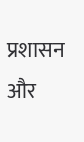प्रशासन और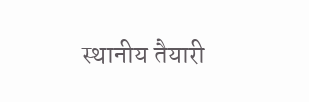स्थानीय तैयारी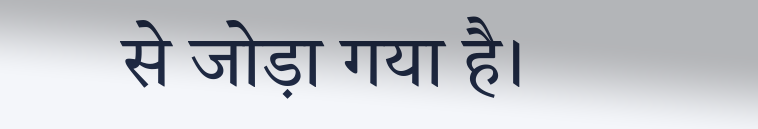से जोड़ा गया है।